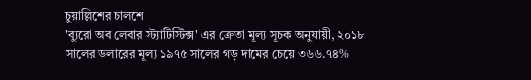চুয়াল্লিশের চালশে
'ব্যুরো অব লেবার স্ট্যাটিস্টিক্স' এর ক্রেতা মূল্য সূচক অনুযায়ী, ২০১৮ সালের ডলারের মূল্য ১৯৭৫ সালের গড় দামের চেয়ে ৩৬৬.৭৪%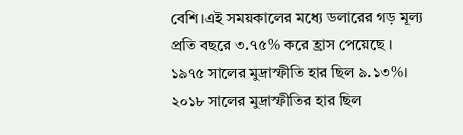বেশি।এই সময়কালের মধ্যে ডলারের গড় মূল্য প্রতি বছরে ৩.৭৫% করে হ্রাস পেয়েছে ।
১৯৭৫ সালের মুদ্রাস্ফীতি হার ছিল ৯.১৩%। ২০১৮ সালের মুদ্রাস্ফীতির হার ছিল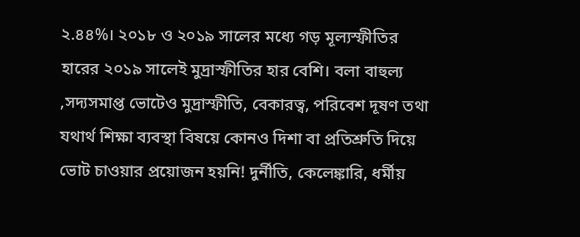২.৪৪%। ২০১৮ ও ২০১৯ সালের মধ্যে গড় মূল্যস্ফীতির হারের ২০১৯ সালেই মুদ্রাস্ফীতির হার বেশি। বলা বাহুল্য ,সদ্যসমাপ্ত ভোটেও মুদ্রাস্ফীতি, বেকারত্ব, পরিবেশ দূষণ তথা যথার্থ শিক্ষা ব্যবস্থা বিষয়ে কোনও দিশা বা প্রতিশ্রুতি দিয়ে ভোট চাওয়ার প্রয়োজন হয়নি! দুর্নীতি, কেলেঙ্কারি, ধর্মীয়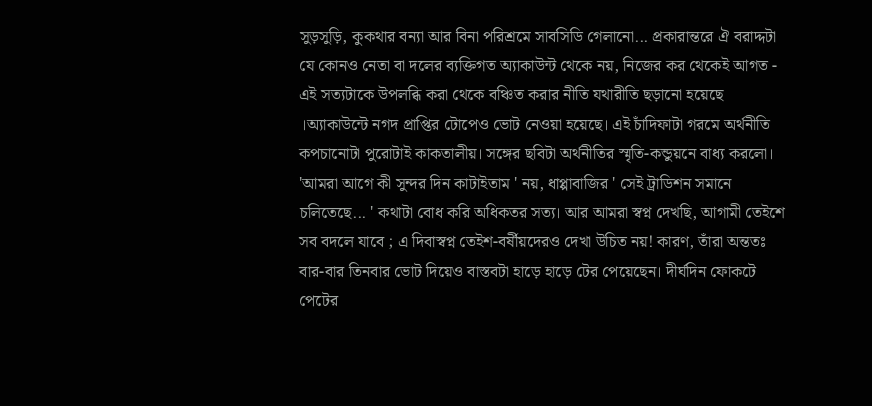সুড়সুড়ি, কুকথার বন্যা আর বিনা পরিশ্রমে সাবসিডি গেলানো... প্রকারান্তরে ঐ বরাদ্দটা যে কোনও নেতা বা দলের ব্যক্তিগত অ্যাকাউন্ট থেকে নয়, নিজের কর থেকেই আগত - এই সত্যটাকে উপলব্ধি করা থেকে বঞ্চিত করার নীতি যথারীতি ছড়ানো হয়েছে ।অ্যাকাউন্টে নগদ প্রাপ্তির টোপেও ভোট নেওয়া হয়েছে। এই চাঁদিফাটা গরমে অর্থনীতি কপচানোটা পুরোটাই কাকতালীয়। সঙ্গের ছবিটা অর্থনীতির স্মৃতি-কন্ডুয়নে বাধ্য করলো। 'আমরা আগে কী সুন্দর দিন কাটাইতাম ' নয়, ধাপ্পাবাজির ' সেই ট্রাডিশন সমানে চলিতেছে... ' কথাটা বোধ করি অধিকতর সত্য। আর আমরা স্বপ্ন দেখছি, আগামী তেইশে সব বদলে যাবে ; এ দিবাস্বপ্ন তেইশ-বর্ষীয়দেরও দেখা উচিত নয়! কারণ, তাঁরা অন্ততঃ বার-বার তিনবার ভোট দিয়েও বাস্তবটা হাড়ে হাড়ে টের পেয়েছেন। দীর্ঘদিন ফোকটে পেটের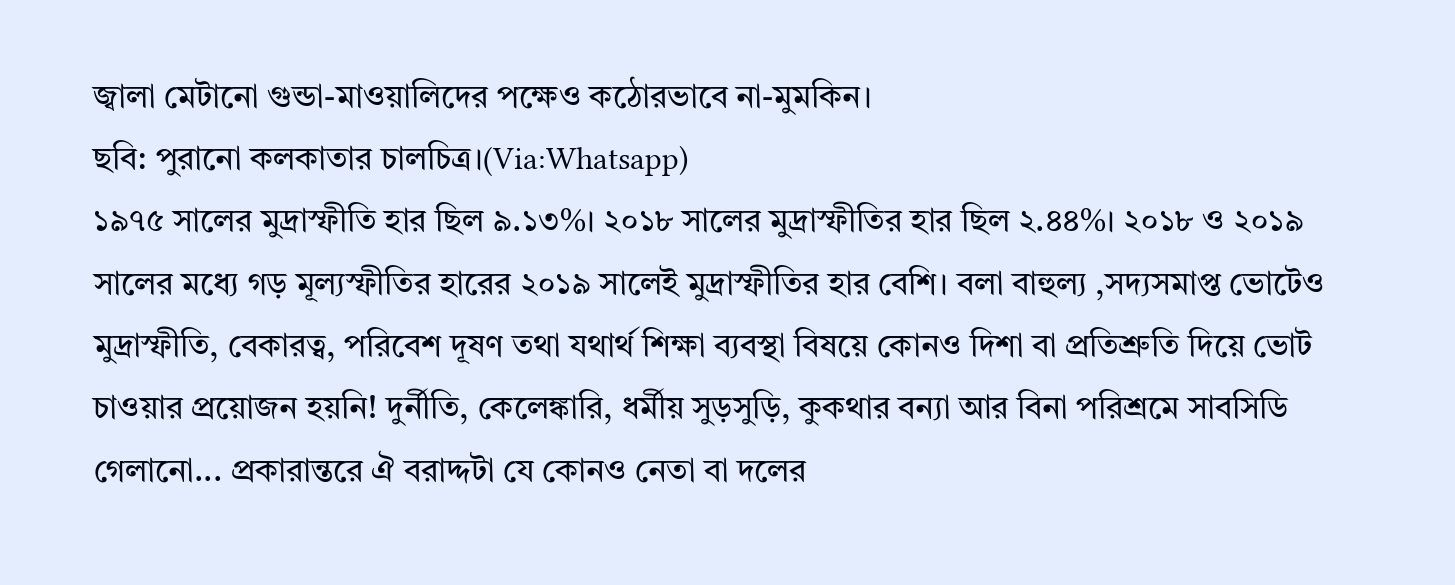জ্বালা মেটানো গুন্ডা-মাওয়ালিদের পক্ষেও কঠোরভাবে না-মুমকিন।
ছবি: পুরানো কলকাতার চালচিত্র।(Via:Whatsapp)
১৯৭৫ সালের মুদ্রাস্ফীতি হার ছিল ৯.১৩%। ২০১৮ সালের মুদ্রাস্ফীতির হার ছিল ২.৪৪%। ২০১৮ ও ২০১৯ সালের মধ্যে গড় মূল্যস্ফীতির হারের ২০১৯ সালেই মুদ্রাস্ফীতির হার বেশি। বলা বাহুল্য ,সদ্যসমাপ্ত ভোটেও মুদ্রাস্ফীতি, বেকারত্ব, পরিবেশ দূষণ তথা যথার্থ শিক্ষা ব্যবস্থা বিষয়ে কোনও দিশা বা প্রতিশ্রুতি দিয়ে ভোট চাওয়ার প্রয়োজন হয়নি! দুর্নীতি, কেলেঙ্কারি, ধর্মীয় সুড়সুড়ি, কুকথার বন্যা আর বিনা পরিশ্রমে সাবসিডি গেলানো... প্রকারান্তরে ঐ বরাদ্দটা যে কোনও নেতা বা দলের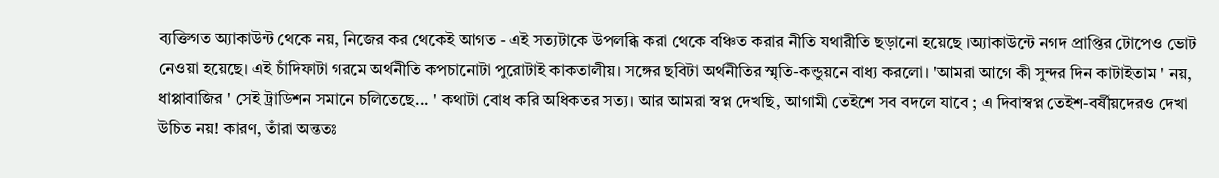ব্যক্তিগত অ্যাকাউন্ট থেকে নয়, নিজের কর থেকেই আগত - এই সত্যটাকে উপলব্ধি করা থেকে বঞ্চিত করার নীতি যথারীতি ছড়ানো হয়েছে ।অ্যাকাউন্টে নগদ প্রাপ্তির টোপেও ভোট নেওয়া হয়েছে। এই চাঁদিফাটা গরমে অর্থনীতি কপচানোটা পুরোটাই কাকতালীয়। সঙ্গের ছবিটা অর্থনীতির স্মৃতি-কন্ডুয়নে বাধ্য করলো। 'আমরা আগে কী সুন্দর দিন কাটাইতাম ' নয়, ধাপ্পাবাজির ' সেই ট্রাডিশন সমানে চলিতেছে... ' কথাটা বোধ করি অধিকতর সত্য। আর আমরা স্বপ্ন দেখছি, আগামী তেইশে সব বদলে যাবে ; এ দিবাস্বপ্ন তেইশ-বর্ষীয়দেরও দেখা উচিত নয়! কারণ, তাঁরা অন্ততঃ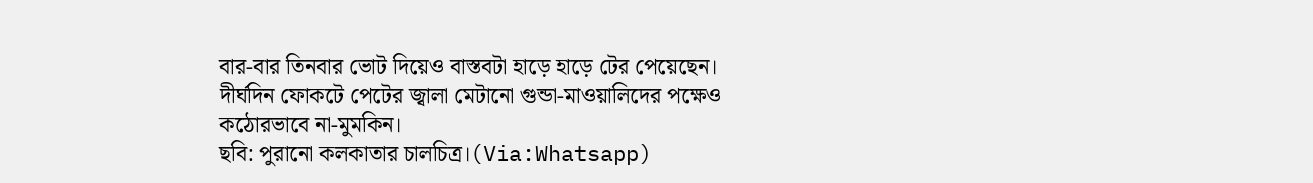বার-বার তিনবার ভোট দিয়েও বাস্তবটা হাড়ে হাড়ে টের পেয়েছেন। দীর্ঘদিন ফোকটে পেটের জ্বালা মেটানো গুন্ডা-মাওয়ালিদের পক্ষেও কঠোরভাবে না-মুমকিন।
ছবি: পুরানো কলকাতার চালচিত্র।(Via:Whatsapp)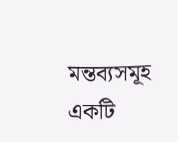মন্তব্যসমূহ
একটি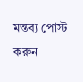মন্তব্য পোস্ট করুন